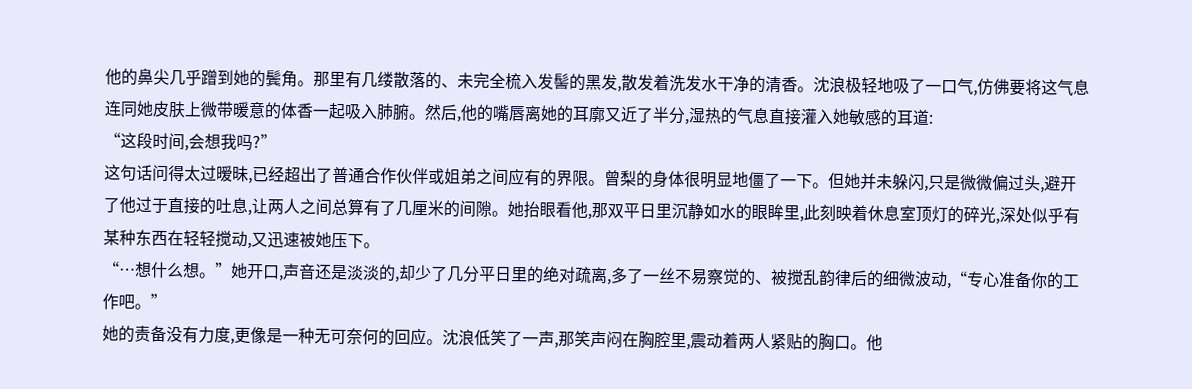他的鼻尖几乎蹭到她的鬓角。那里有几缕散落的、未完全梳入发髻的黑发,散发着洗发水干净的清香。沈浪极轻地吸了一口气,仿佛要将这气息连同她皮肤上微带暖意的体香一起吸入肺腑。然后,他的嘴唇离她的耳廓又近了半分,湿热的气息直接灌入她敏感的耳道:
“这段时间,会想我吗?”
这句话问得太过暧昧,已经超出了普通合作伙伴或姐弟之间应有的界限。曾梨的身体很明显地僵了一下。但她并未躲闪,只是微微偏过头,避开了他过于直接的吐息,让两人之间总算有了几厘米的间隙。她抬眼看他,那双平日里沉静如水的眼眸里,此刻映着休息室顶灯的碎光,深处似乎有某种东西在轻轻搅动,又迅速被她压下。
“…想什么想。”她开口,声音还是淡淡的,却少了几分平日里的绝对疏离,多了一丝不易察觉的、被搅乱韵律后的细微波动,“专心准备你的工作吧。”
她的责备没有力度,更像是一种无可奈何的回应。沈浪低笑了一声,那笑声闷在胸腔里,震动着两人紧贴的胸口。他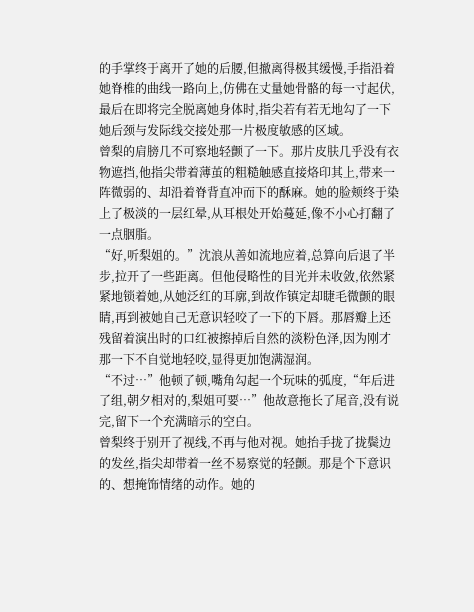的手掌终于离开了她的后腰,但撤离得极其缓慢,手指沿着她脊椎的曲线一路向上,仿佛在丈量她骨骼的每一寸起伏,最后在即将完全脱离她身体时,指尖若有若无地勾了一下她后颈与发际线交接处那一片极度敏感的区域。
曾梨的肩膀几不可察地轻颤了一下。那片皮肤几乎没有衣物遮挡,他指尖带着薄茧的粗糙触感直接烙印其上,带来一阵微弱的、却沿着脊背直冲而下的酥麻。她的脸颊终于染上了极淡的一层红晕,从耳根处开始蔓延,像不小心打翻了一点胭脂。
“好,听梨姐的。”沈浪从善如流地应着,总算向后退了半步,拉开了一些距离。但他侵略性的目光并未收敛,依然紧紧地锁着她,从她泛红的耳廓,到故作镇定却睫毛微颤的眼睛,再到被她自己无意识轻咬了一下的下唇。那唇瓣上还残留着演出时的口红被擦掉后自然的淡粉色泽,因为刚才那一下不自觉地轻咬,显得更加饱满湿润。
“不过…”他顿了顿,嘴角勾起一个玩味的弧度,“年后进了组,朝夕相对的,梨姐可要…”他故意拖长了尾音,没有说完,留下一个充满暗示的空白。
曾梨终于别开了视线,不再与他对视。她抬手拢了拢鬓边的发丝,指尖却带着一丝不易察觉的轻颤。那是个下意识的、想掩饰情绪的动作。她的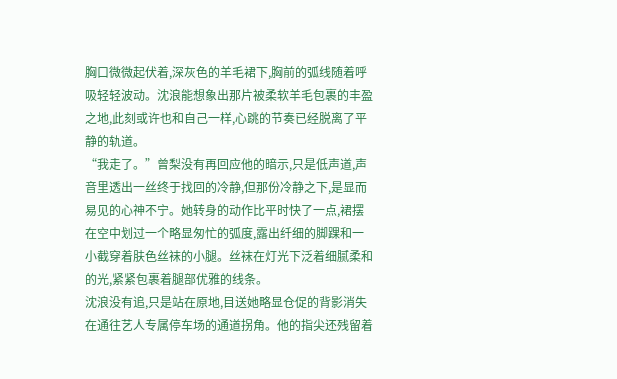胸口微微起伏着,深灰色的羊毛裙下,胸前的弧线随着呼吸轻轻波动。沈浪能想象出那片被柔软羊毛包裹的丰盈之地,此刻或许也和自己一样,心跳的节奏已经脱离了平静的轨道。
“我走了。”曾梨没有再回应他的暗示,只是低声道,声音里透出一丝终于找回的冷静,但那份冷静之下,是显而易见的心神不宁。她转身的动作比平时快了一点,裙摆在空中划过一个略显匆忙的弧度,露出纤细的脚踝和一小截穿着肤色丝袜的小腿。丝袜在灯光下泛着细腻柔和的光,紧紧包裹着腿部优雅的线条。
沈浪没有追,只是站在原地,目送她略显仓促的背影消失在通往艺人专属停车场的通道拐角。他的指尖还残留着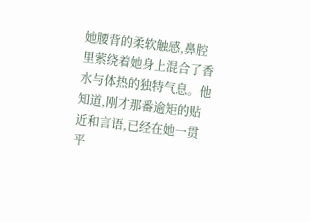她腰背的柔软触感,鼻腔里萦绕着她身上混合了香水与体热的独特气息。他知道,刚才那番逾矩的贴近和言语,已经在她一贯平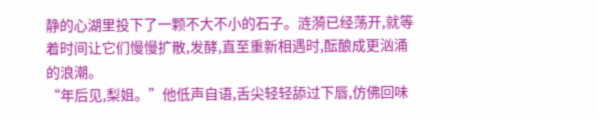静的心湖里投下了一颗不大不小的石子。涟漪已经荡开,就等着时间让它们慢慢扩散,发酵,直至重新相遇时,酝酿成更汹涌的浪潮。
“年后见,梨姐。”他低声自语,舌尖轻轻舔过下唇,仿佛回味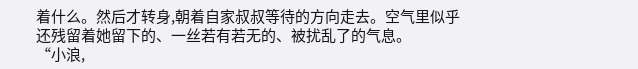着什么。然后才转身,朝着自家叔叔等待的方向走去。空气里似乎还残留着她留下的、一丝若有若无的、被扰乱了的气息。
“小浪,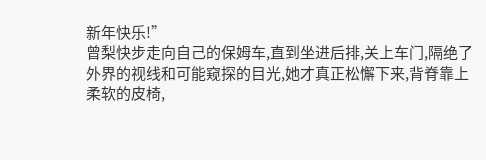新年快乐!”
曾梨快步走向自己的保姆车,直到坐进后排,关上车门,隔绝了外界的视线和可能窥探的目光,她才真正松懈下来,背脊靠上柔软的皮椅,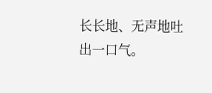长长地、无声地吐出一口气。